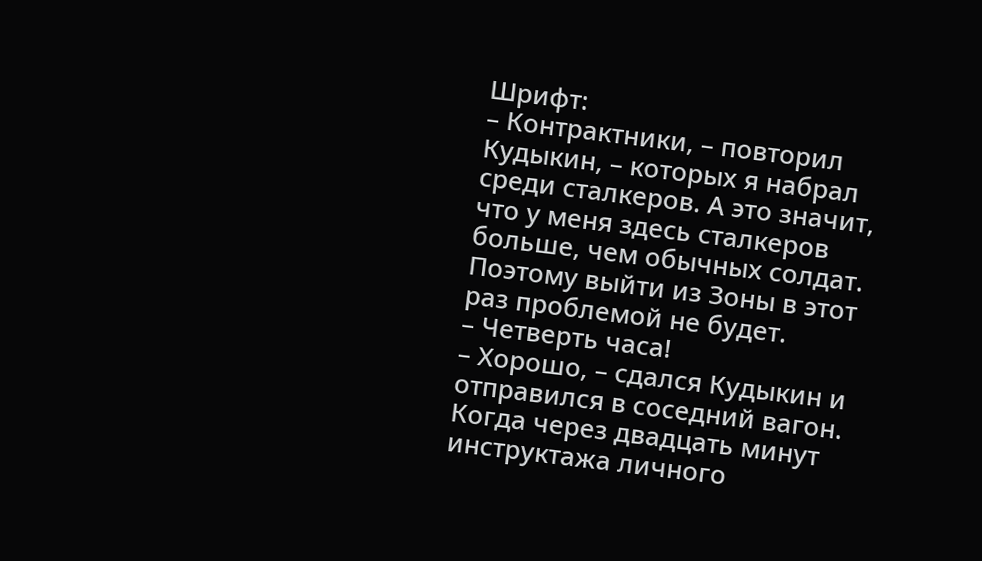Шрифт:
– Контрактники, – повторил Кудыкин, – которых я набрал среди сталкеров. А это значит, что у меня здесь сталкеров больше, чем обычных солдат. Поэтому выйти из Зоны в этот раз проблемой не будет.
– Четверть часа!
– Хорошо, – сдался Кудыкин и отправился в соседний вагон.
Когда через двадцать минут инструктажа личного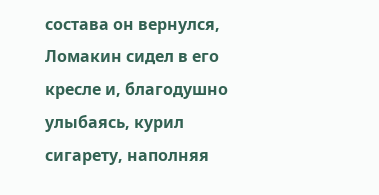состава он вернулся, Ломакин сидел в его кресле и, благодушно улыбаясь, курил сигарету, наполняя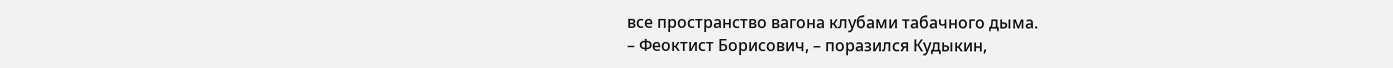все пространство вагона клубами табачного дыма.
– Феоктист Борисович, – поразился Кудыкин,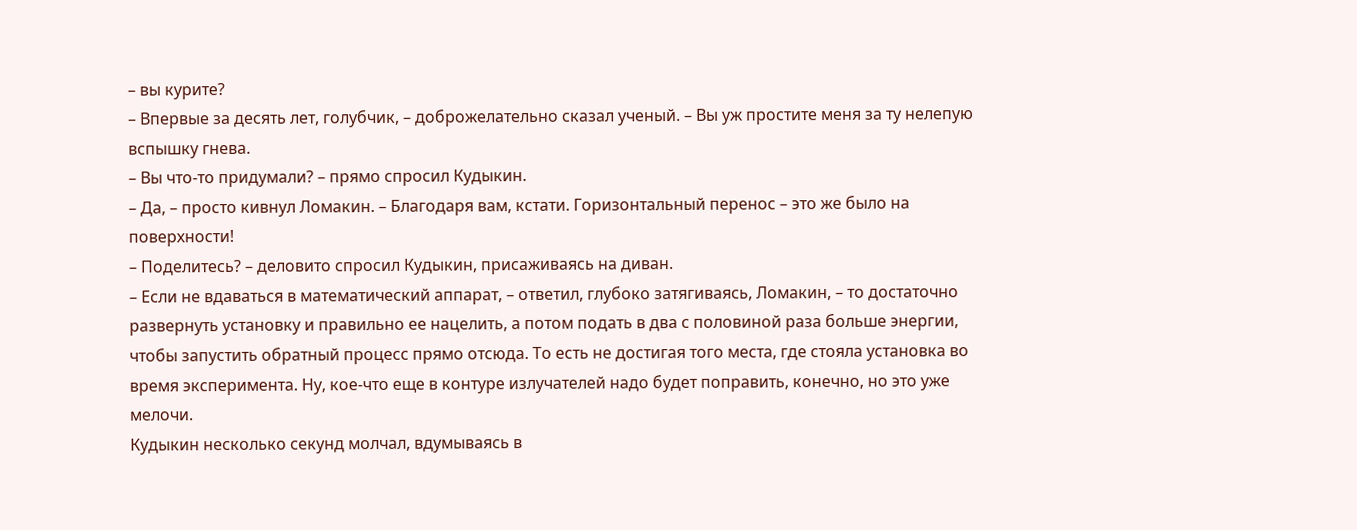– вы курите?
– Впервые за десять лет, голубчик, – доброжелательно сказал ученый. – Вы уж простите меня за ту нелепую вспышку гнева.
– Вы что-то придумали? – прямо спросил Кудыкин.
– Да, – просто кивнул Ломакин. – Благодаря вам, кстати. Горизонтальный перенос – это же было на поверхности!
– Поделитесь? – деловито спросил Кудыкин, присаживаясь на диван.
– Если не вдаваться в математический аппарат, – ответил, глубоко затягиваясь, Ломакин, – то достаточно развернуть установку и правильно ее нацелить, а потом подать в два с половиной раза больше энергии, чтобы запустить обратный процесс прямо отсюда. То есть не достигая того места, где стояла установка во время эксперимента. Ну, кое-что еще в контуре излучателей надо будет поправить, конечно, но это уже мелочи.
Кудыкин несколько секунд молчал, вдумываясь в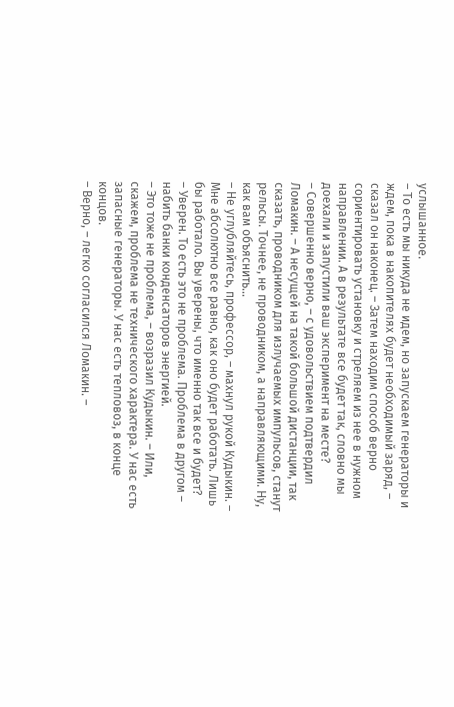услышанное.
– То есть мы никуда не идем, но запускаем генераторы и ждем, пока в накопителях будет необходимый заряд, – сказал он наконец. – Затем находим способ верно сориентировать установку и стреляем из нее в нужном направлении. А в результате все будет так, словно мы доехали и запустили ваш эксперимент на месте?
– Совершенно верно, – с удовольствием подтвердил Ломакин. – А несущей на такой большой дистанции, так сказать, проводником для излучаемых импульсов, станут рельсы. Точнее, не проводником, а направляющими. Ну, как вам объяснить…
– Не углубляйтесь, профессор, – махнул рукой Кудыкин. – Мне абсолютно все равно, как оно будет работать. Лишь бы работало. Вы уверены, что именно так все и будет?
– Уверен. То есть это не проблема. Проблема в другом – набить банки конденсаторов энергией.
– Это тоже не проблема, – возразил Кудыкин. – Или, скажем, проблема не технического характера. У нас есть запасные генераторы. У нас есть тепловоз, в конце концов.
– Верно, – легко согласился Ломакин. –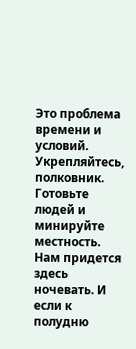Это проблема времени и условий. Укрепляйтесь, полковник. Готовьте людей и минируйте местность. Нам придется здесь ночевать. И если к полудню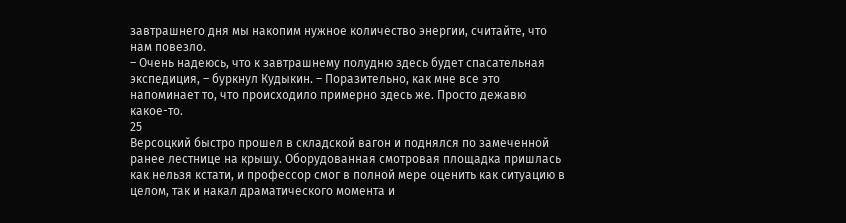завтрашнего дня мы накопим нужное количество энергии, считайте, что нам повезло.
– Очень надеюсь, что к завтрашнему полудню здесь будет спасательная экспедиция, – буркнул Кудыкин. – Поразительно, как мне все это напоминает то, что происходило примерно здесь же. Просто дежавю какое-то.
25
Версоцкий быстро прошел в складской вагон и поднялся по замеченной ранее лестнице на крышу. Оборудованная смотровая площадка пришлась как нельзя кстати, и профессор смог в полной мере оценить как ситуацию в целом, так и накал драматического момента и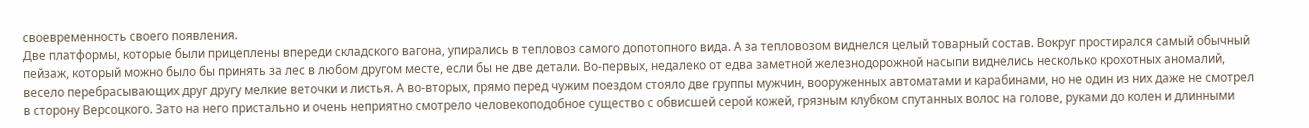своевременность своего появления.
Две платформы, которые были прицеплены впереди складского вагона, упирались в тепловоз самого допотопного вида. А за тепловозом виднелся целый товарный состав. Вокруг простирался самый обычный пейзаж, который можно было бы принять за лес в любом другом месте, если бы не две детали. Во-первых, недалеко от едва заметной железнодорожной насыпи виднелись несколько крохотных аномалий, весело перебрасывающих друг другу мелкие веточки и листья. А во-вторых, прямо перед чужим поездом стояло две группы мужчин, вооруженных автоматами и карабинами, но не один из них даже не смотрел в сторону Версоцкого. Зато на него пристально и очень неприятно смотрело человекоподобное существо с обвисшей серой кожей, грязным клубком спутанных волос на голове, руками до колен и длинными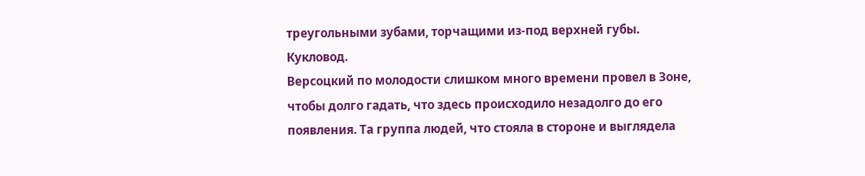треугольными зубами, торчащими из-под верхней губы.
Кукловод.
Версоцкий по молодости слишком много времени провел в Зоне, чтобы долго гадать, что здесь происходило незадолго до его появления. Та группа людей, что стояла в стороне и выглядела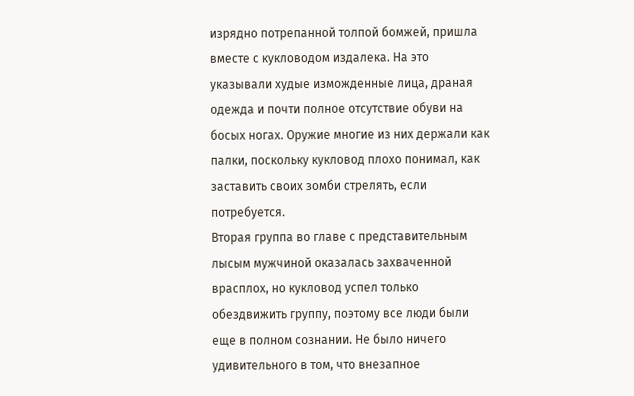изрядно потрепанной толпой бомжей, пришла вместе с кукловодом издалека. На это указывали худые изможденные лица, драная одежда и почти полное отсутствие обуви на босых ногах. Оружие многие из них держали как палки, поскольку кукловод плохо понимал, как заставить своих зомби стрелять, если потребуется.
Вторая группа во главе с представительным лысым мужчиной оказалась захваченной врасплох, но кукловод успел только обездвижить группу, поэтому все люди были еще в полном сознании. Не было ничего удивительного в том, что внезапное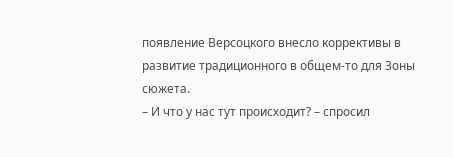появление Версоцкого внесло коррективы в развитие традиционного в общем-то для Зоны сюжета.
– И что у нас тут происходит? – спросил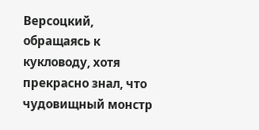Версоцкий, обращаясь к кукловоду, хотя прекрасно знал, что чудовищный монстр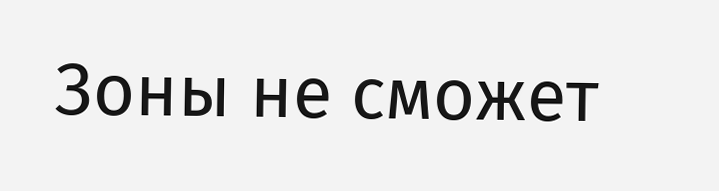Зоны не сможет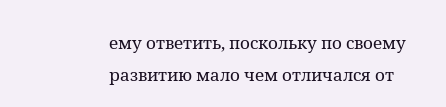ему ответить, поскольку по своему развитию мало чем отличался от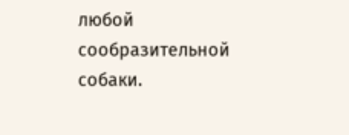любой сообразительной собаки.